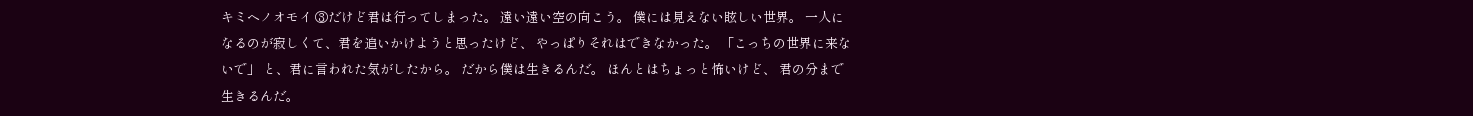キミヘノオモイ ③だけど君は行ってしまった。 遠い遠い空の向こう。 僕には見えない眩しい世界。 一人になるのが寂しくて、君を追いかけようと思ったけど、 やっぱりそれはできなかった。 「こっちの世界に来ないで」 と、君に言われた気がしたから。 だから僕は生きるんだ。 ほんとはちょっと怖いけど、 君の分まで生きるんだ。